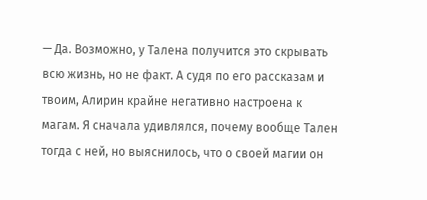— Да. Возможно, у Талена получится это скрывать всю жизнь, но не факт. А судя по его рассказам и твоим, Алирин крайне негативно настроена к магам. Я сначала удивлялся, почему вообще Тален тогда с ней, но выяснилось, что о своей магии он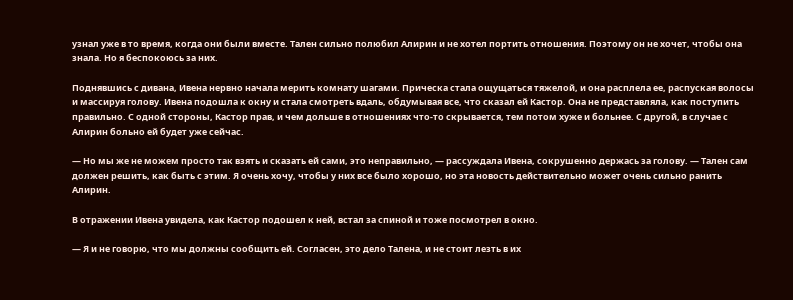узнал уже в то время, когда они были вместе. Тален сильно полюбил Алирин и не хотел портить отношения. Поэтому он не хочет, чтобы она знала. Но я беспокоюсь за них.

Поднявшись с дивана, Ивена нервно начала мерить комнату шагами. Прическа стала ощущаться тяжелой, и она расплела ее, распуская волосы и массируя голову. Ивена подошла к окну и стала смотреть вдаль, обдумывая все, что сказал ей Кастор. Она не представляла, как поступить правильно. С одной стороны, Кастор прав, и чем дольше в отношениях что-то скрывается, тем потом хуже и больнее. С другой, в случае с Алирин больно ей будет уже сейчас.

— Но мы же не можем просто так взять и сказать ей сами, это неправильно, — рассуждала Ивена, сокрушенно держась за голову. — Тален сам должен решить, как быть с этим. Я очень хочу, чтобы у них все было хорошо, но эта новость действительно может очень сильно ранить Алирин.

В отражении Ивена увидела, как Кастор подошел к ней, встал за спиной и тоже посмотрел в окно.

— Я и не говорю, что мы должны сообщить ей. Согласен, это дело Талена, и не стоит лезть в их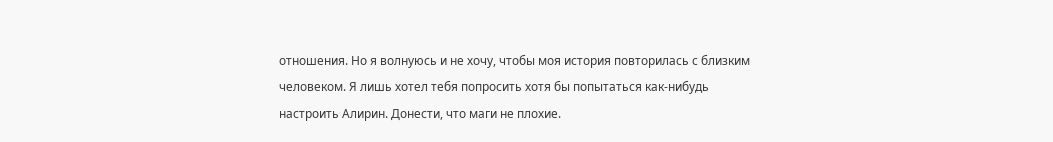отношения. Но я волнуюсь и не хочу, чтобы моя история повторилась с близким человеком. Я лишь хотел тебя попросить хотя бы попытаться как-нибудь настроить Алирин. Донести, что маги не плохие.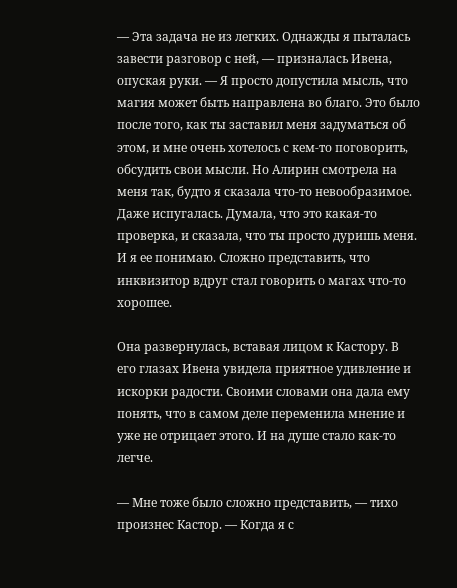— Эта задача не из легких. Однажды я пыталась завести разговор с ней, — призналась Ивена, опуская руки. — Я просто допустила мысль, что магия может быть направлена во благо. Это было после того, как ты заставил меня задуматься об этом, и мне очень хотелось с кем-то поговорить, обсудить свои мысли. Но Алирин смотрела на меня так, будто я сказала что-то невообразимое. Даже испугалась. Думала, что это какая-то проверка, и сказала, что ты просто дуришь меня. И я ее понимаю. Сложно представить, что инквизитор вдруг стал говорить о магах что-то хорошее.

Она развернулась, вставая лицом к Кастору. В его глазах Ивена увидела приятное удивление и искорки радости. Своими словами она дала ему понять, что в самом деле переменила мнение и уже не отрицает этого. И на душе стало как-то легче.

— Мне тоже было сложно представить, — тихо произнес Кастор. — Когда я с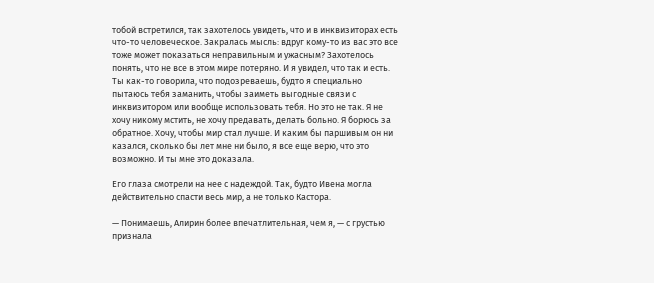тобой встретился, так захотелось увидеть, что и в инквизиторах есть что-то человеческое. Закралась мысль: вдруг кому-то из вас это все тоже может показаться неправильным и ужасным? Захотелось понять, что не все в этом мире потеряно. И я увидел, что так и есть. Ты как-то говорила, что подозреваешь, будто я специально пытаюсь тебя заманить, чтобы заиметь выгодные связи с инквизитором или вообще использовать тебя. Но это не так. Я не хочу никому мстить, не хочу предавать, делать больно. Я борюсь за обратное. Хочу, чтобы мир стал лучше. И каким бы паршивым он ни казался, сколько бы лет мне ни было, я все еще верю, что это возможно. И ты мне это доказала.

Его глаза смотрели на нее с надеждой. Так, будто Ивена могла действительно спасти весь мир, а не только Кастора.

— Понимаешь, Алирин более впечатлительная, чем я, — с грустью признала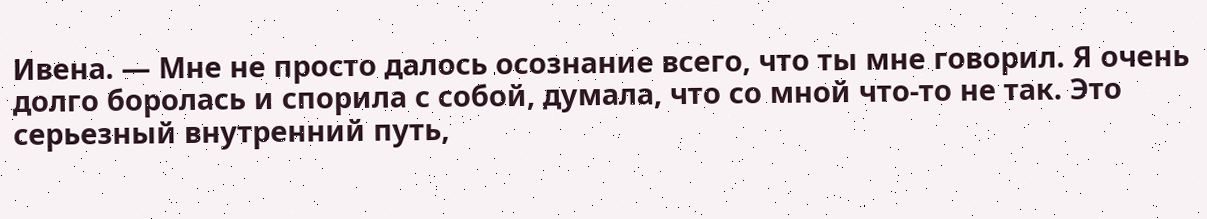Ивена. — Мне не просто далось осознание всего, что ты мне говорил. Я очень долго боролась и спорила с собой, думала, что со мной что-то не так. Это серьезный внутренний путь,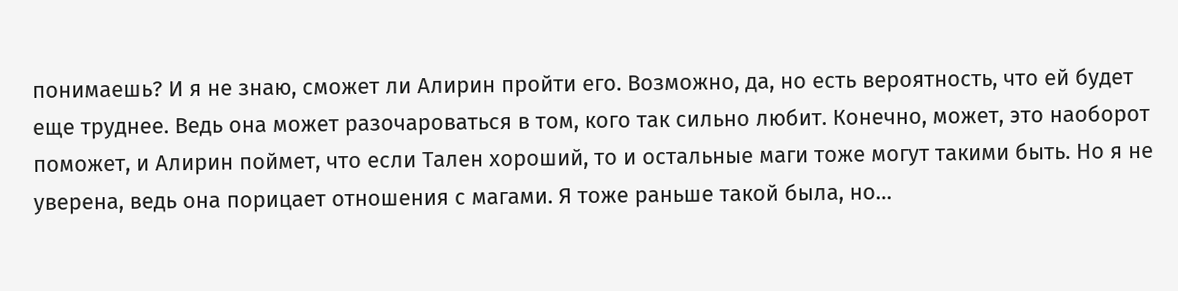понимаешь? И я не знаю, сможет ли Алирин пройти его. Возможно, да, но есть вероятность, что ей будет еще труднее. Ведь она может разочароваться в том, кого так сильно любит. Конечно, может, это наоборот поможет, и Алирин поймет, что если Тален хороший, то и остальные маги тоже могут такими быть. Но я не уверена, ведь она порицает отношения с магами. Я тоже раньше такой была, но…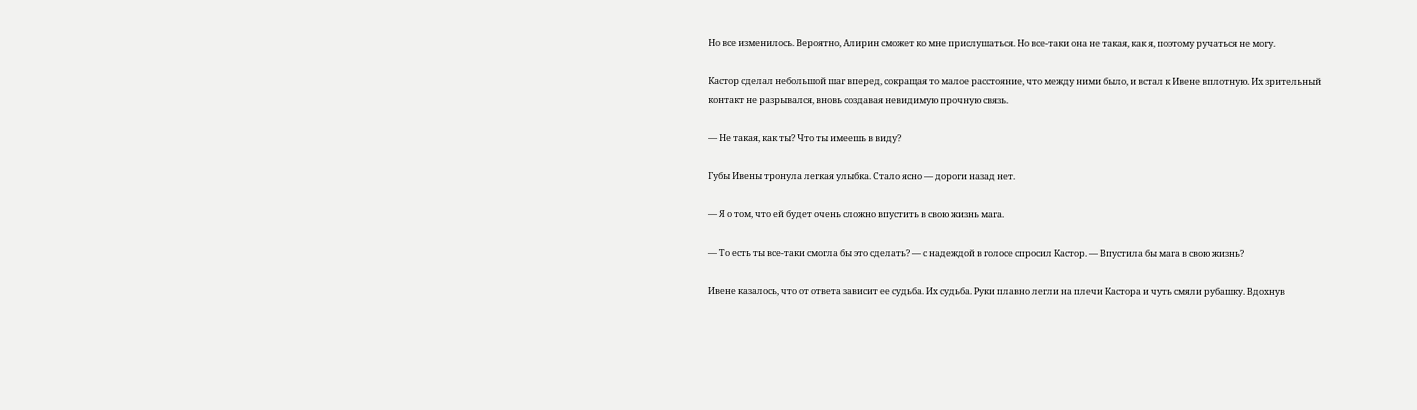Но все изменилось. Вероятно, Алирин сможет ко мне прислушаться. Но все-таки она не такая, как я, поэтому ручаться не могу.

Кастор сделал небольшой шаг вперед, сокращая то малое расстояние, что между ними было, и встал к Ивене вплотную. Их зрительный контакт не разрывался, вновь создавая невидимую прочную связь.

— Не такая, как ты? Что ты имеешь в виду?

Губы Ивены тронула легкая улыбка. Стало ясно — дороги назад нет.

— Я о том, что ей будет очень сложно впустить в свою жизнь мага.

— То есть ты все-таки смогла бы это сделать? — с надеждой в голосе спросил Кастор. — Впустила бы мага в свою жизнь?

Ивене казалось, что от ответа зависит ее судьба. Их судьба. Руки плавно легли на плечи Кастора и чуть смяли рубашку. Вдохнув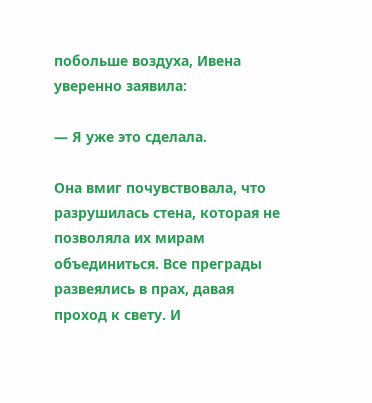побольше воздуха, Ивена уверенно заявила:

— Я уже это сделала.

Она вмиг почувствовала, что разрушилась стена, которая не позволяла их мирам объединиться. Все преграды развеялись в прах, давая проход к свету. И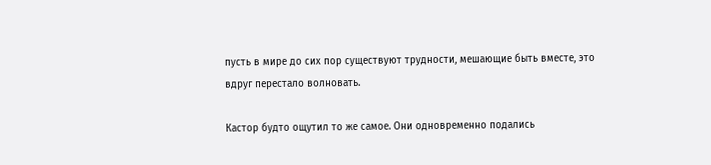пусть в мире до сих пор существуют трудности, мешающие быть вместе, это вдруг перестало волновать.

Кастор будто ощутил то же самое. Они одновременно подались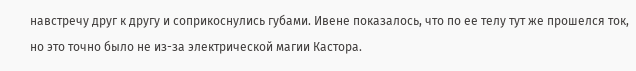навстречу друг к другу и соприкоснулись губами. Ивене показалось, что по ее телу тут же прошелся ток, но это точно было не из-за электрической магии Кастора.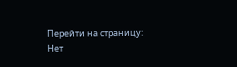Перейти на страницу:
Нет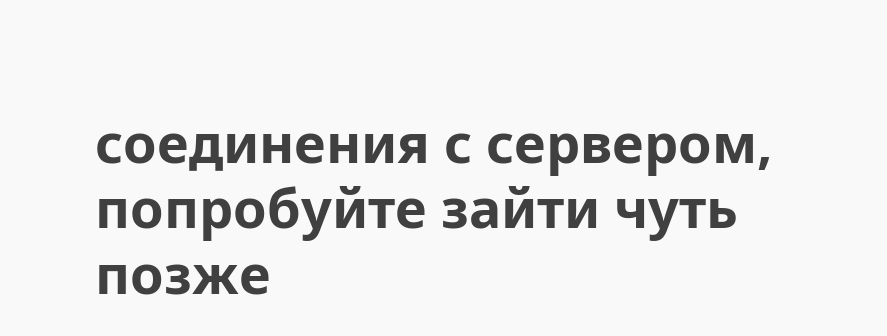соединения с сервером, попробуйте зайти чуть позже